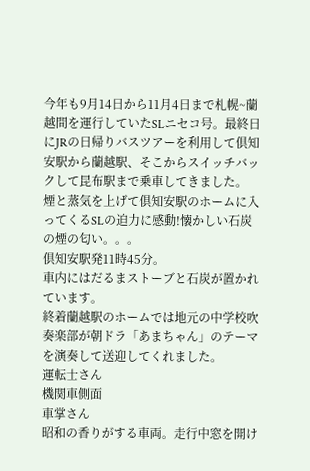今年も9月14日から11月4日まで札幌~蘭越間を運行していたSLニセコ号。最終日にJRの日帰りバスツアーを利用して倶知安駅から蘭越駅、そこからスイッチバックして昆布駅まで乗車してきました。
煙と蒸気を上げて倶知安駅のホームに入ってくるSLの迫力に感動!懐かしい石炭の煙の匂い。。。
倶知安駅発11時45分。
車内にはだるまストーブと石炭が置かれています。
終着蘭越駅のホームでは地元の中学校吹奏楽部が朝ドラ「あまちゃん」のテーマを演奏して送迎してくれました。
運転士さん
機関車側面
車掌さん
昭和の香りがする車両。走行中窓を開け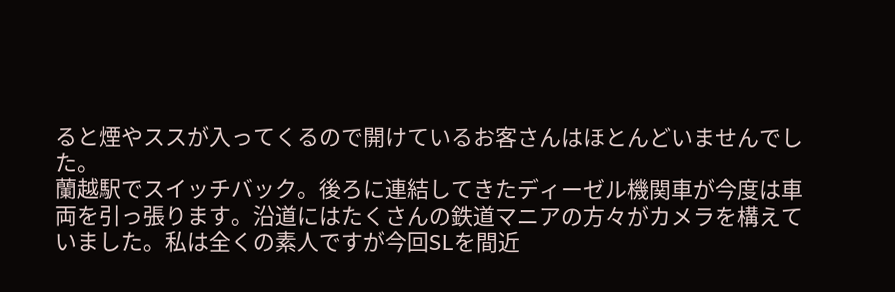ると煙やススが入ってくるので開けているお客さんはほとんどいませんでした。
蘭越駅でスイッチバック。後ろに連結してきたディーゼル機関車が今度は車両を引っ張ります。沿道にはたくさんの鉄道マニアの方々がカメラを構えていました。私は全くの素人ですが今回SLを間近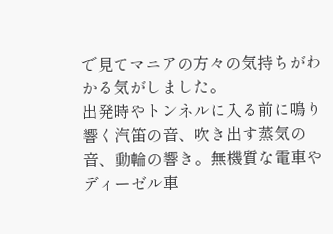で見てマニアの方々の気持ちがわかる気がしました。
出発時やトンネルに入る前に鳴り響く汽笛の音、吹き出す蒸気の音、動輪の響き。無機質な電車やディーゼル車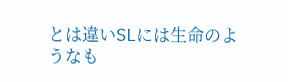とは違いSLには生命のようなも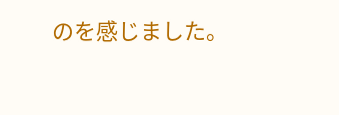のを感じました。